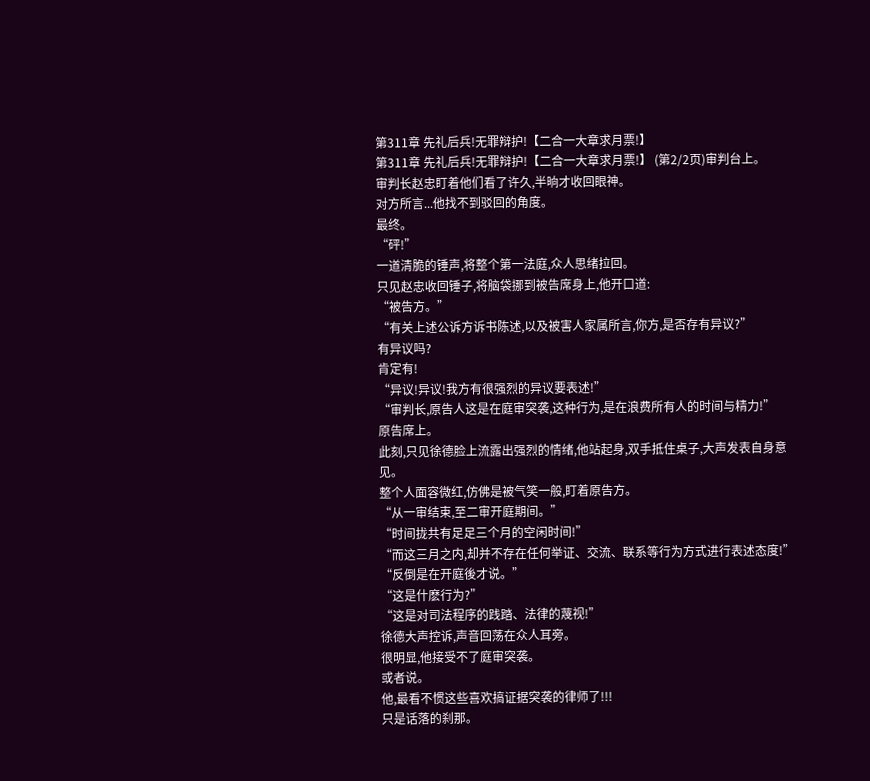第311章 先礼后兵!无罪辩护!【二合一大章求月票!】
第311章 先礼后兵!无罪辩护!【二合一大章求月票!】 (第2/2页)审判台上。
审判长赵忠盯着他们看了许久,半晌才收回眼神。
对方所言...他找不到驳回的角度。
最终。
“砰!”
一道清脆的锤声,将整个第一法庭,众人思绪拉回。
只见赵忠收回锤子,将脑袋挪到被告席身上,他开口道:
“被告方。”
“有关上述公诉方诉书陈述,以及被害人家属所言,你方,是否存有异议?”
有异议吗?
肯定有!
“异议!异议!我方有很强烈的异议要表述!”
“审判长,原告人这是在庭审突袭,这种行为,是在浪费所有人的时间与精力!”
原告席上。
此刻,只见徐德脸上流露出强烈的情绪,他站起身,双手抵住桌子,大声发表自身意见。
整个人面容微红,仿佛是被气笑一般,盯着原告方。
“从一审结束,至二审开庭期间。”
“时间拢共有足足三个月的空闲时间!”
“而这三月之内,却并不存在任何举证、交流、联系等行为方式进行表述态度!”
“反倒是在开庭後才说。”
“这是什麽行为?”
“这是对司法程序的践踏、法律的蔑视!”
徐德大声控诉,声音回荡在众人耳旁。
很明显,他接受不了庭审突袭。
或者说。
他,最看不惯这些喜欢搞证据突袭的律师了!!!
只是话落的刹那。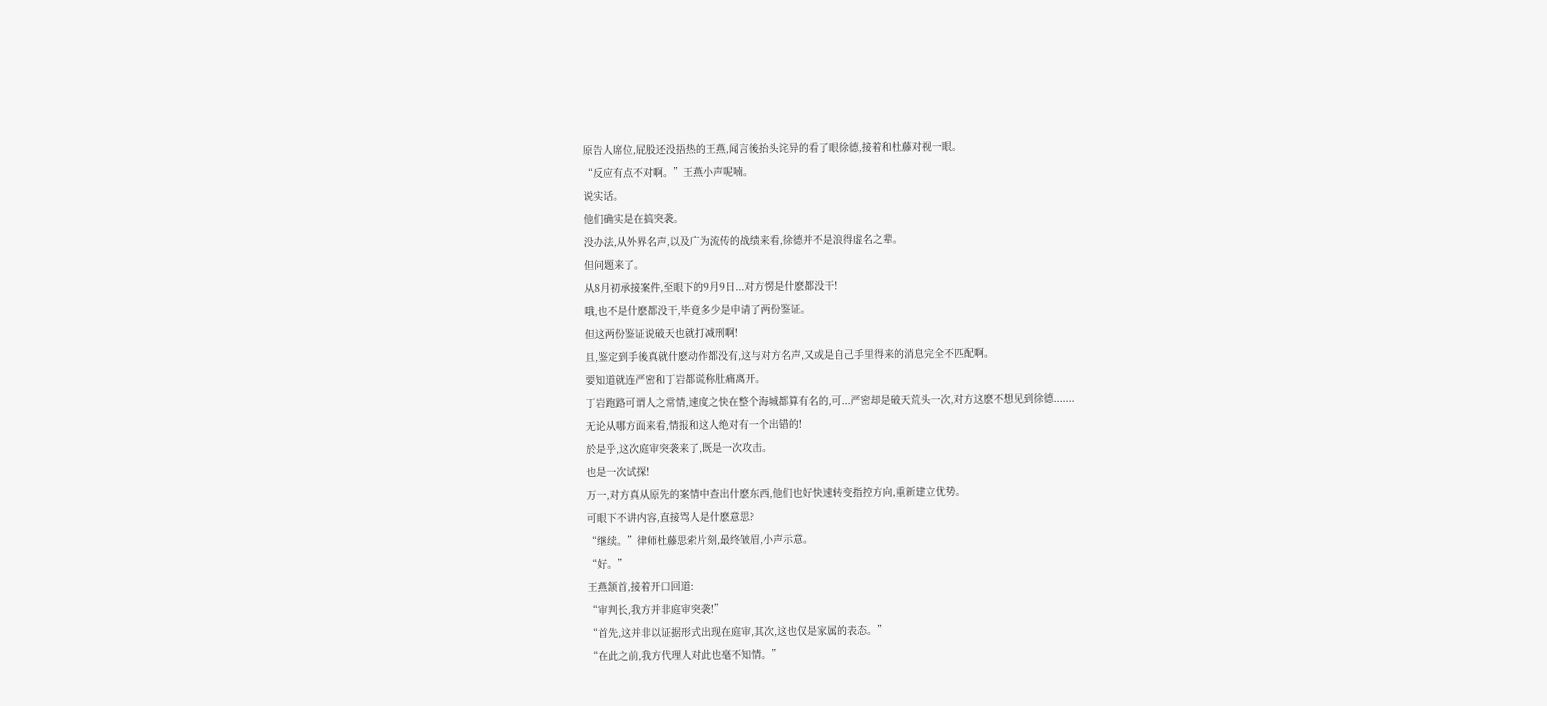原告人席位,屁股还没捂热的王燕,闻言後抬头诧异的看了眼徐德,接着和杜藤对视一眼。
“反应有点不对啊。”王燕小声呢喃。
说实话。
他们确实是在搞突袭。
没办法,从外界名声,以及广为流传的战绩来看,徐德并不是浪得虚名之辈。
但问题来了。
从8月初承接案件,至眼下的9月9日...对方愣是什麽都没干!
哦,也不是什麽都没干,毕竟多少是申请了两份鉴证。
但这两份鉴证说破天也就打减刑啊!
且,鉴定到手後真就什麽动作都没有,这与对方名声,又或是自己手里得来的消息完全不匹配啊。
要知道就连严密和丁岩都谎称肚痛离开。
丁岩跑路可谓人之常情,速度之快在整个海城都算有名的,可...严密却是破天荒头一次,对方这麽不想见到徐德.......
无论从哪方面来看,情报和这人绝对有一个出错的!
於是乎,这次庭审突袭来了,既是一次攻击。
也是一次试探!
万一,对方真从原先的案情中查出什麽东西,他们也好快速转变指控方向,重新建立优势。
可眼下不讲内容,直接骂人是什麽意思?
“继续。”律师杜藤思索片刻,最终皱眉,小声示意。
“好。”
王燕颔首,接着开口回道:
“审判长,我方并非庭审突袭!”
“首先,这并非以证据形式出现在庭审,其次,这也仅是家属的表态。”
“在此之前,我方代理人对此也毫不知情。”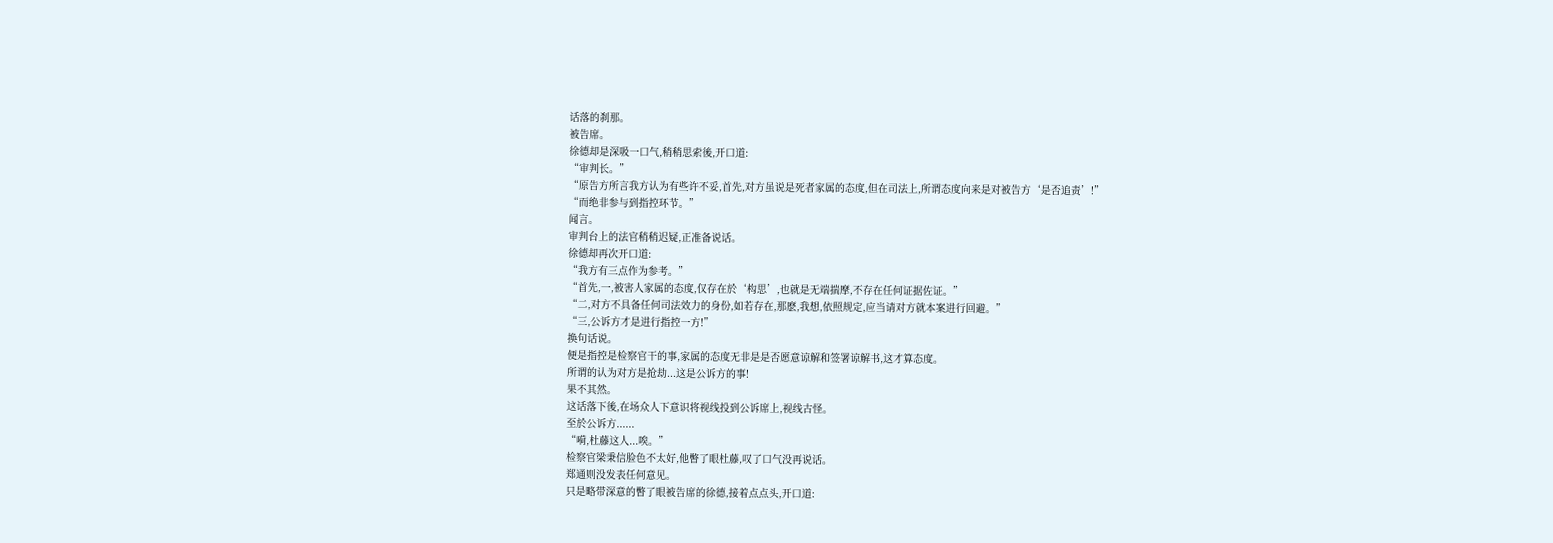话落的刹那。
被告席。
徐德却是深吸一口气,稍稍思索後,开口道:
“审判长。”
“原告方所言我方认为有些许不妥,首先,对方虽说是死者家属的态度,但在司法上,所谓态度向来是对被告方‘是否追责’!”
“而绝非参与到指控环节。”
闻言。
审判台上的法官稍稍迟疑,正准备说话。
徐德却再次开口道:
“我方有三点作为参考。”
“首先,一,被害人家属的态度,仅存在於‘构思’,也就是无端揣摩,不存在任何证据佐证。”
“二,对方不具备任何司法效力的身份,如若存在,那麽,我想,依照规定,应当请对方就本案进行回避。”
“三,公诉方才是进行指控一方!”
换句话说。
便是指控是检察官干的事,家属的态度无非是是否愿意谅解和签署谅解书,这才算态度。
所谓的认为对方是抢劫...这是公诉方的事!
果不其然。
这话落下後,在场众人下意识将视线投到公诉席上,视线古怪。
至於公诉方......
“嗬,杜藤这人...唉。”
检察官梁秉信脸色不太好,他瞥了眼杜藤,叹了口气没再说话。
郑通则没发表任何意见。
只是略带深意的瞥了眼被告席的徐德,接着点点头,开口道: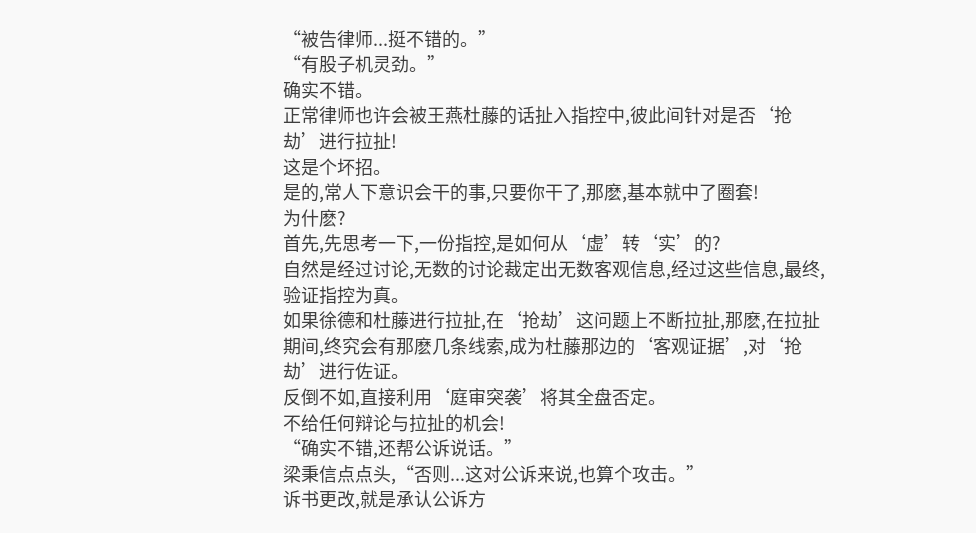“被告律师...挺不错的。”
“有股子机灵劲。”
确实不错。
正常律师也许会被王燕杜藤的话扯入指控中,彼此间针对是否‘抢劫’进行拉扯!
这是个坏招。
是的,常人下意识会干的事,只要你干了,那麽,基本就中了圈套!
为什麽?
首先,先思考一下,一份指控,是如何从‘虚’转‘实’的?
自然是经过讨论,无数的讨论裁定出无数客观信息,经过这些信息,最终,验证指控为真。
如果徐德和杜藤进行拉扯,在‘抢劫’这问题上不断拉扯,那麽,在拉扯期间,终究会有那麽几条线索,成为杜藤那边的‘客观证据’,对‘抢劫’进行佐证。
反倒不如,直接利用‘庭审突袭’将其全盘否定。
不给任何辩论与拉扯的机会!
“确实不错,还帮公诉说话。”
梁秉信点点头,“否则...这对公诉来说,也算个攻击。”
诉书更改,就是承认公诉方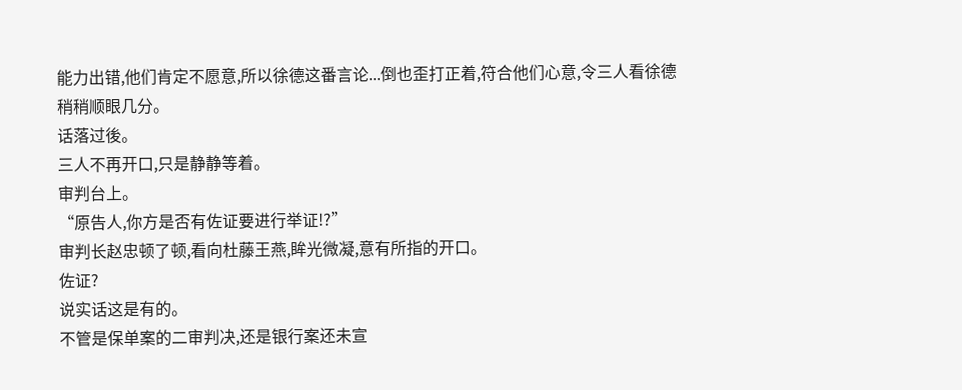能力出错,他们肯定不愿意,所以徐德这番言论...倒也歪打正着,符合他们心意,令三人看徐德稍稍顺眼几分。
话落过後。
三人不再开口,只是静静等着。
审判台上。
“原告人,你方是否有佐证要进行举证!?”
审判长赵忠顿了顿,看向杜藤王燕,眸光微凝,意有所指的开口。
佐证?
说实话这是有的。
不管是保单案的二审判决,还是银行案还未宣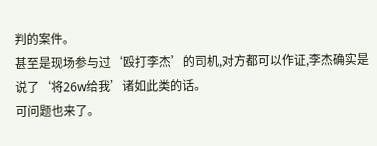判的案件。
甚至是现场参与过‘殴打李杰’的司机,对方都可以作证,李杰确实是说了‘将26w给我’诸如此类的话。
可问题也来了。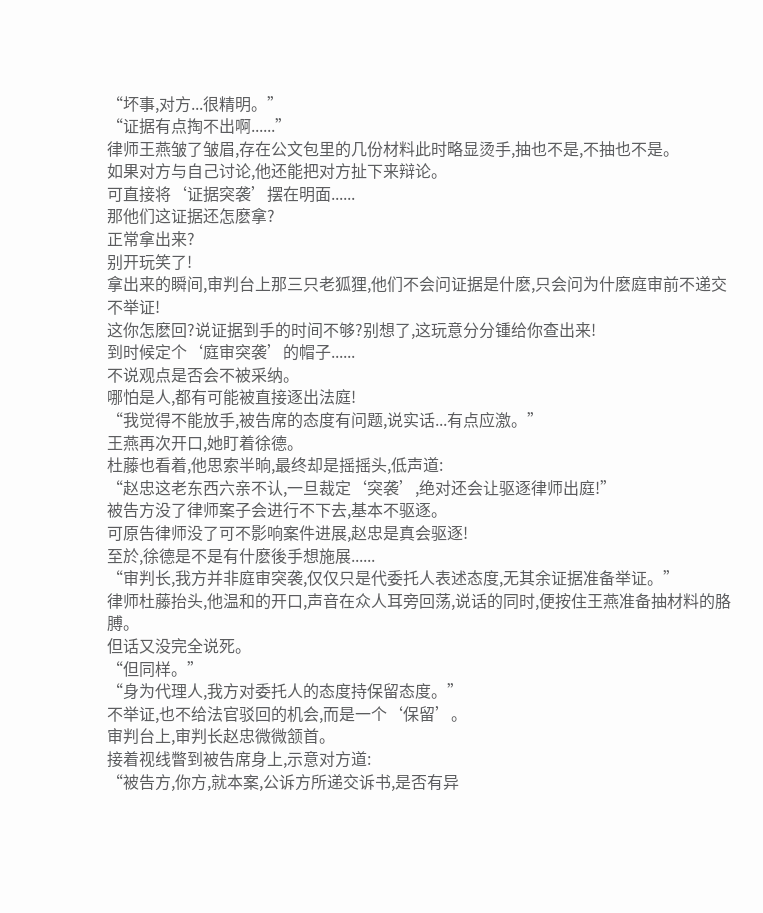“坏事,对方...很精明。”
“证据有点掏不出啊......”
律师王燕皱了皱眉,存在公文包里的几份材料此时略显烫手,抽也不是,不抽也不是。
如果对方与自己讨论,他还能把对方扯下来辩论。
可直接将‘证据突袭’摆在明面......
那他们这证据还怎麽拿?
正常拿出来?
别开玩笑了!
拿出来的瞬间,审判台上那三只老狐狸,他们不会问证据是什麽,只会问为什麽庭审前不递交不举证!
这你怎麽回?说证据到手的时间不够?别想了,这玩意分分锺给你查出来!
到时候定个‘庭审突袭’的帽子......
不说观点是否会不被采纳。
哪怕是人,都有可能被直接逐出法庭!
“我觉得不能放手,被告席的态度有问题,说实话...有点应激。”
王燕再次开口,她盯着徐德。
杜藤也看着,他思索半晌,最终却是摇摇头,低声道:
“赵忠这老东西六亲不认,一旦裁定‘突袭’,绝对还会让驱逐律师出庭!”
被告方没了律师案子会进行不下去,基本不驱逐。
可原告律师没了可不影响案件进展,赵忠是真会驱逐!
至於,徐德是不是有什麽後手想施展......
“审判长,我方并非庭审突袭,仅仅只是代委托人表述态度,无其余证据准备举证。”
律师杜藤抬头,他温和的开口,声音在众人耳旁回荡,说话的同时,便按住王燕准备抽材料的胳膊。
但话又没完全说死。
“但同样。”
“身为代理人,我方对委托人的态度持保留态度。”
不举证,也不给法官驳回的机会,而是一个‘保留’。
审判台上,审判长赵忠微微颔首。
接着视线瞥到被告席身上,示意对方道:
“被告方,你方,就本案,公诉方所递交诉书,是否有异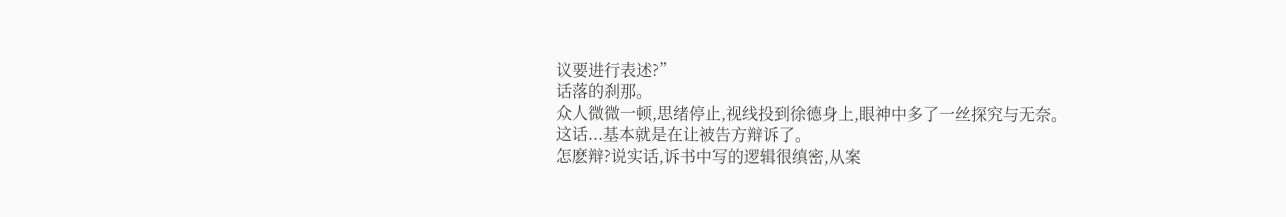议要进行表述?”
话落的刹那。
众人微微一顿,思绪停止,视线投到徐德身上,眼神中多了一丝探究与无奈。
这话...基本就是在让被告方辩诉了。
怎麽辩?说实话,诉书中写的逻辑很缜密,从案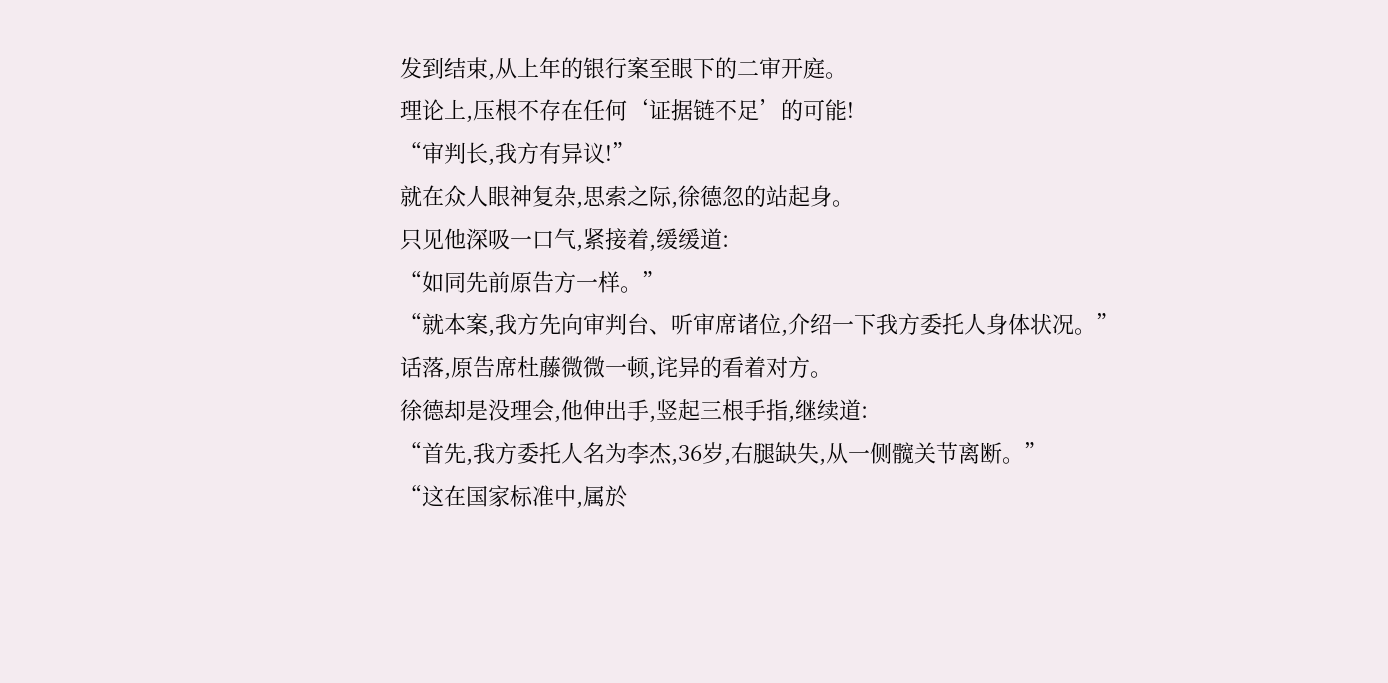发到结束,从上年的银行案至眼下的二审开庭。
理论上,压根不存在任何‘证据链不足’的可能!
“审判长,我方有异议!”
就在众人眼神复杂,思索之际,徐德忽的站起身。
只见他深吸一口气,紧接着,缓缓道:
“如同先前原告方一样。”
“就本案,我方先向审判台、听审席诸位,介绍一下我方委托人身体状况。”
话落,原告席杜藤微微一顿,诧异的看着对方。
徐德却是没理会,他伸出手,竖起三根手指,继续道:
“首先,我方委托人名为李杰,36岁,右腿缺失,从一侧髋关节离断。”
“这在国家标准中,属於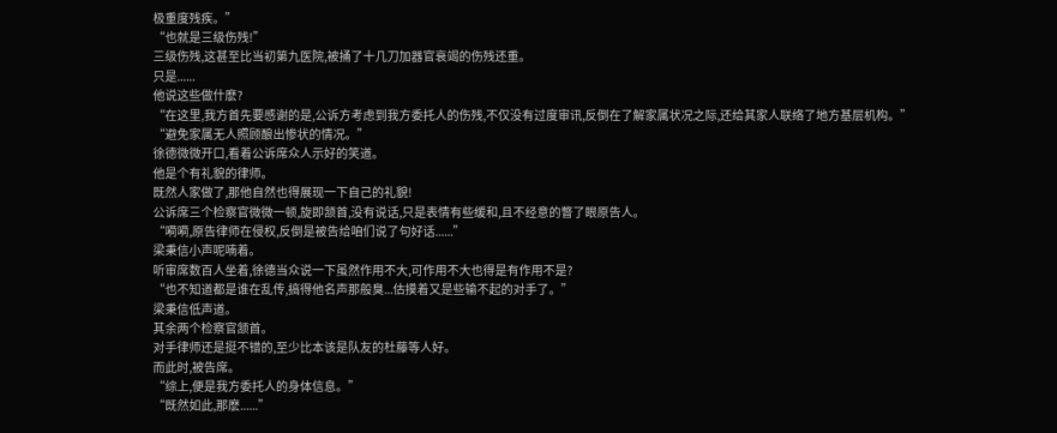极重度残疾。”
“也就是三级伤残!”
三级伤残,这甚至比当初第九医院,被捅了十几刀加器官衰竭的伤残还重。
只是......
他说这些做什麽?
“在这里,我方首先要感谢的是,公诉方考虑到我方委托人的伤残,不仅没有过度审讯,反倒在了解家属状况之际,还给其家人联络了地方基层机构。”
“避免家属无人照顾酿出惨状的情况。”
徐德微微开口,看着公诉席众人示好的笑道。
他是个有礼貌的律师。
既然人家做了,那他自然也得展现一下自己的礼貌!
公诉席三个检察官微微一顿,旋即颔首,没有说话,只是表情有些缓和,且不经意的瞥了眼原告人。
“嗬嗬,原告律师在侵权,反倒是被告给咱们说了句好话......”
梁秉信小声呢喃着。
听审席数百人坐着,徐德当众说一下虽然作用不大,可作用不大也得是有作用不是?
“也不知道都是谁在乱传,搞得他名声那般臭...估摸着又是些输不起的对手了。”
梁秉信低声道。
其余两个检察官颔首。
对手律师还是挺不错的,至少比本该是队友的杜藤等人好。
而此时,被告席。
“综上,便是我方委托人的身体信息。”
“既然如此,那麽......”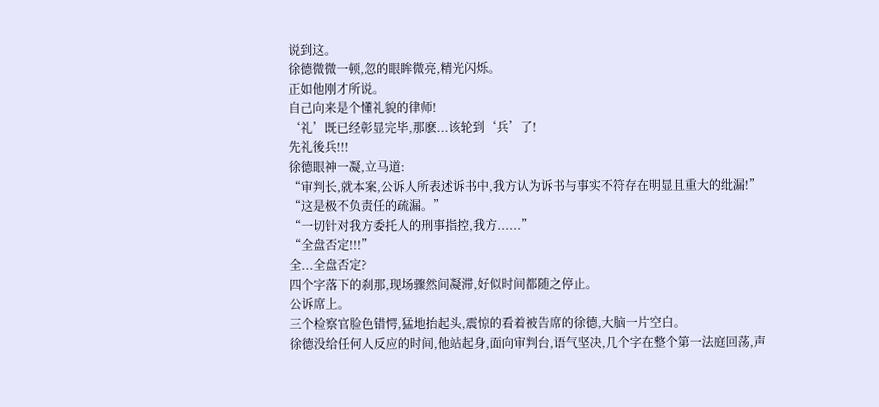说到这。
徐德微微一顿,忽的眼眸微亮,精光闪烁。
正如他刚才所说。
自己向来是个懂礼貌的律师!
‘礼’既已经彰显完毕,那麽...该轮到‘兵’了!
先礼後兵!!!
徐德眼神一凝,立马道:
“审判长,就本案,公诉人所表述诉书中,我方认为诉书与事实不符存在明显且重大的纰漏!”
“这是极不负责任的疏漏。”
“一切针对我方委托人的刑事指控,我方......”
“全盘否定!!!”
全...全盘否定?
四个字落下的刹那,现场骤然间凝滞,好似时间都随之停止。
公诉席上。
三个检察官脸色错愕,猛地抬起头,震惊的看着被告席的徐德,大脑一片空白。
徐德没给任何人反应的时间,他站起身,面向审判台,语气坚决,几个字在整个第一法庭回荡,声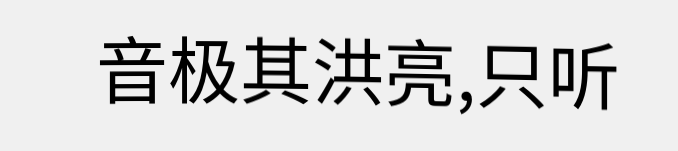音极其洪亮,只听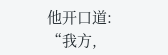他开口道:
“我方,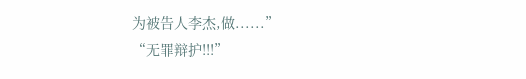为被告人李杰,做......”
“无罪辩护!!!”